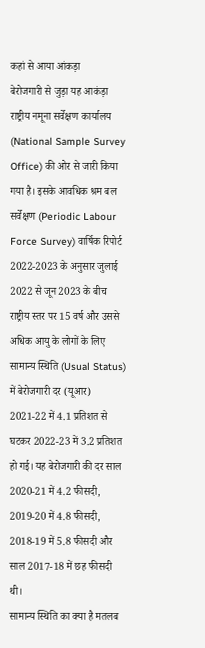कहां से आया आंकड़ा
बेरोजगारी से जुड़ा यह आकंड़ा राष्ट्रीय नमूना सर्वेक्षण कार्यालय (National Sample Survey Office) की ओर से जारी किया गया है। इसके आवधिक श्रम बल सर्वेक्षण (Periodic Labour Force Survey) वार्षिक रिपोर्ट 2022-2023 के अनुसार जुलाई 2022 से जून 2023 के बीच राष्ट्रीय स्तर पर 15 वर्ष और उससे अधिक आयु के लोगों के लिए सामान्य स्थिति (Usual Status) में बेरोजगारी दर (यूआर) 2021-22 में 4.1 प्रतिशत से घटकर 2022-23 में 3.2 प्रतिशत हो गई। यह बेरोजगारी की दर साल 2020-21 में 4.2 फीसदी, 2019-20 में 4.8 फीसदी, 2018-19 में 5.8 फीसदी और साल 2017-18 में छह फीसदी थी।
सामान्य स्थिति का क्या है मतलब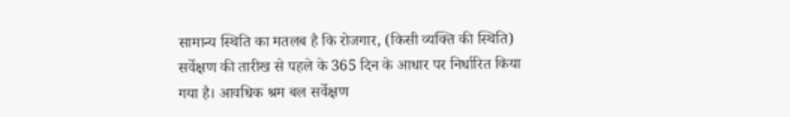सामान्य स्थिति का मतलब है कि रोजगार, (किसी व्यक्ति की स्थिति) सर्वेक्षण की तारीख से पहले के 365 दिन के आधार पर निर्धारित किया गया है। आवधिक श्रम बल सर्वेक्षण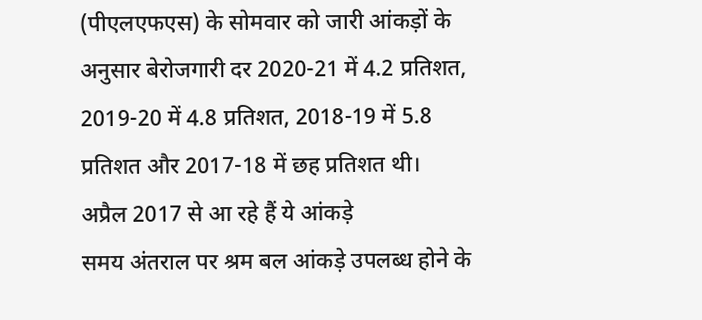(पीएलएफएस) के सोमवार को जारी आंकड़ों के अनुसार बेरोजगारी दर 2020-21 में 4.2 प्रतिशत, 2019-20 में 4.8 प्रतिशत, 2018-19 में 5.8 प्रतिशत और 2017-18 में छह प्रतिशत थी।
अप्रैल 2017 से आ रहे हैं ये आंकड़े
समय अंतराल पर श्रम बल आंकड़े उपलब्ध होने के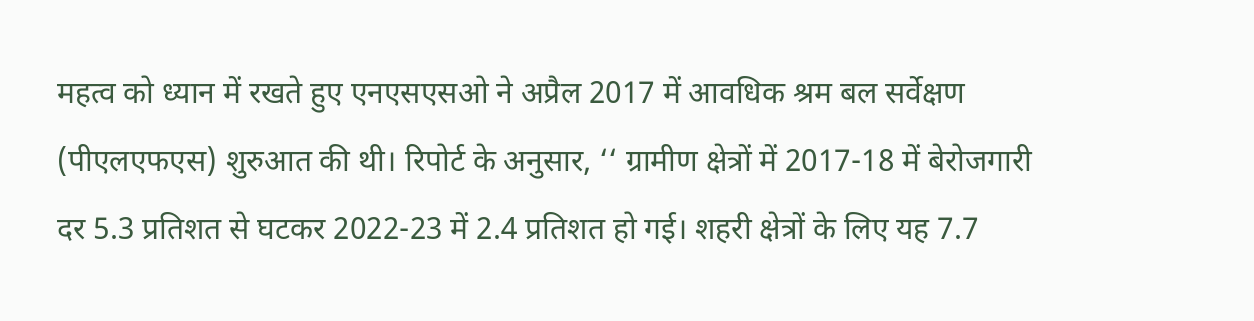महत्व को ध्यान में रखते हुए एनएसएसओ ने अप्रैल 2017 में आवधिक श्रम बल सर्वेक्षण (पीएलएफएस) शुरुआत की थी। रिपोर्ट के अनुसार, ‘‘ ग्रामीण क्षेत्रों में 2017-18 में बेरोजगारी दर 5.3 प्रतिशत से घटकर 2022-23 में 2.4 प्रतिशत हो गई। शहरी क्षेत्रों के लिए यह 7.7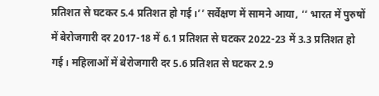प्रतिशत से घटकर 5.4 प्रतिशत हो गई।’’ सर्वेक्षण में सामने आया, ‘‘ भारत में पुरुषों में बेरोजगारी दर 2017-18 में 6.1 प्रतिशत से घटकर 2022-23 में 3.3 प्रतिशत हो गई। महिलाओं में बेरोजगारी दर 5.6 प्रतिशत से घटकर 2.9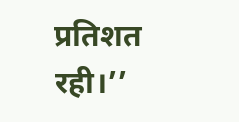प्रतिशत रही।’’